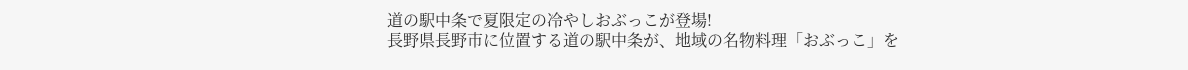道の駅中条で夏限定の冷やしおぶっこが登場!
長野県長野市に位置する道の駅中条が、地域の名物料理「おぶっこ」を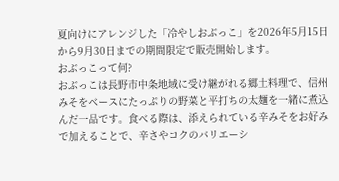夏向けにアレンジした「冷やしおぶっこ」を2026年5月15日から9月30日までの期間限定で販売開始します。
おぶっこって何?
おぶっこは長野市中条地域に受け継がれる郷土料理で、信州みそをベースにたっぷりの野菜と平打ちの太麺を一緒に煮込んだ一品です。食べる際は、添えられている辛みそをお好みで加えることで、辛さやコクのバリエーシ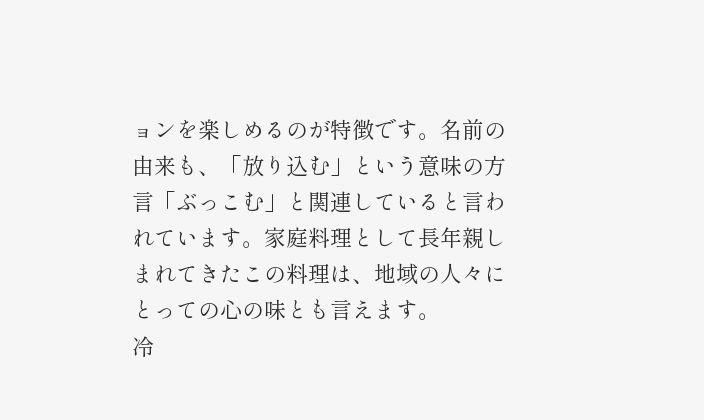ョンを楽しめるのが特徴です。名前の由来も、「放り込む」という意味の方言「ぶっこむ」と関連していると言われています。家庭料理として長年親しまれてきたこの料理は、地域の人々にとっての心の味とも言えます。
冷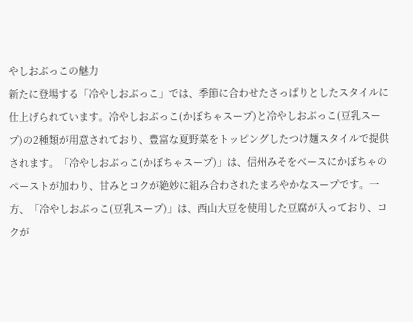やしおぶっこの魅力
新たに登場する「冷やしおぶっこ」では、季節に合わせたさっぱりとしたスタイルに仕上げられています。冷やしおぶっこ(かぼちゃスープ)と冷やしおぶっこ(豆乳スープ)の2種類が用意されており、豊富な夏野菜をトッピングしたつけ麺スタイルで提供されます。「冷やしおぶっこ(かぼちゃスープ)」は、信州みそをベースにかぼちゃのペーストが加わり、甘みとコクが絶妙に組み合わされたまろやかなスープです。一方、「冷やしおぶっこ(豆乳スープ)」は、西山大豆を使用した豆腐が入っており、コクが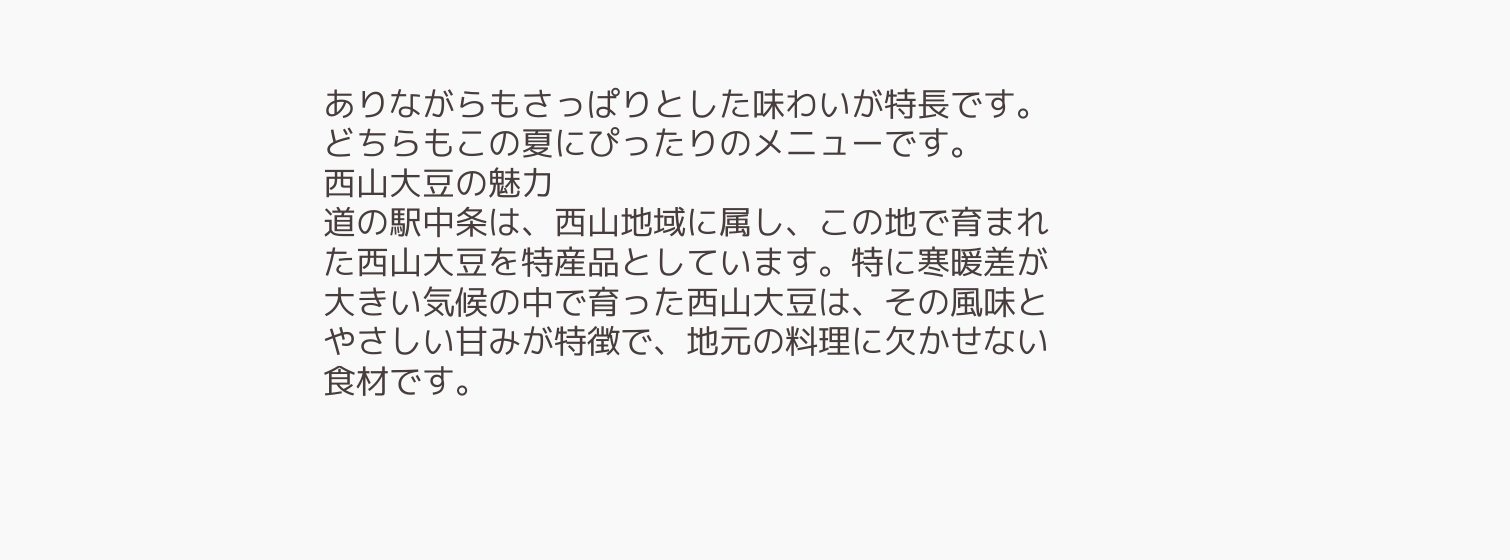ありながらもさっぱりとした味わいが特長です。どちらもこの夏にぴったりのメニューです。
西山大豆の魅力
道の駅中条は、西山地域に属し、この地で育まれた西山大豆を特産品としています。特に寒暖差が大きい気候の中で育った西山大豆は、その風味とやさしい甘みが特徴で、地元の料理に欠かせない食材です。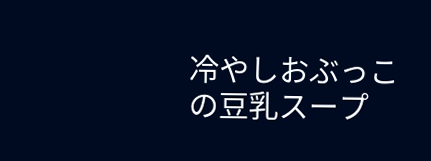冷やしおぶっこの豆乳スープ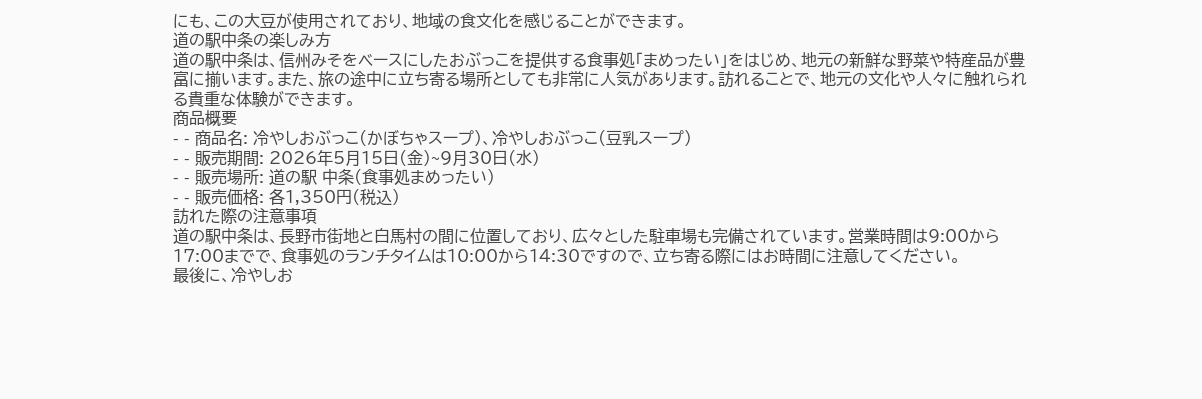にも、この大豆が使用されており、地域の食文化を感じることができます。
道の駅中条の楽しみ方
道の駅中条は、信州みそをベースにしたおぶっこを提供する食事処「まめったい」をはじめ、地元の新鮮な野菜や特産品が豊富に揃います。また、旅の途中に立ち寄る場所としても非常に人気があります。訪れることで、地元の文化や人々に触れられる貴重な体験ができます。
商品概要
- - 商品名: 冷やしおぶっこ(かぼちゃスープ)、冷やしおぶっこ(豆乳スープ)
- - 販売期間: 2026年5月15日(金)~9月30日(水)
- - 販売場所: 道の駅 中条(食事処まめったい)
- - 販売価格: 各1,350円(税込)
訪れた際の注意事項
道の駅中条は、長野市街地と白馬村の間に位置しており、広々とした駐車場も完備されています。営業時間は9:00から17:00までで、食事処のランチタイムは10:00から14:30ですので、立ち寄る際にはお時間に注意してください。
最後に、冷やしお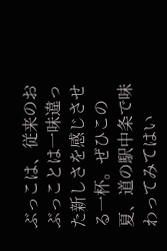ぶっこは、従来のおぶっことは一味違った新しさを感じさせる一杯。ぜひこの夏、道の駅中条で味わってみてはい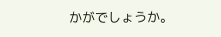かがでしょうか。